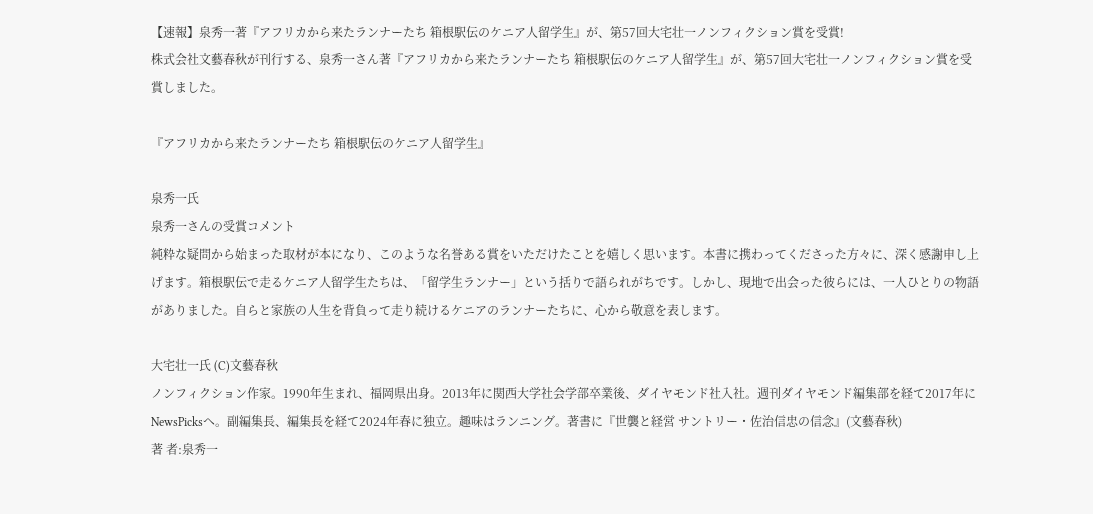【速報】泉秀一著『アフリカから来たランナーたち 箱根駅伝のケニア人留学生』が、第57回大宅壮一ノンフィクション賞を受賞!
株式会社文藝春秋が刊行する、泉秀一さん著『アフリカから来たランナーたち 箱根駅伝のケニア人留学生』が、第57回大宅壮一ノンフィクション賞を受賞しました。

『アフリカから来たランナーたち 箱根駅伝のケニア人留学生』

泉秀一氏
泉秀一さんの受賞コメント
純粋な疑問から始まった取材が本になり、このような名誉ある賞をいただけたことを嬉しく思います。本書に携わってくださった方々に、深く感謝申し上げます。箱根駅伝で走るケニア人留学生たちは、「留学生ランナー」という括りで語られがちです。しかし、現地で出会った彼らには、一人ひとりの物語がありました。自らと家族の人生を背負って走り続けるケニアのランナーたちに、心から敬意を表します。

大宅壮一氏 (C)文藝春秋
ノンフィクション作家。1990年生まれ、福岡県出身。2013年に関西大学社会学部卒業後、ダイヤモンド社入社。週刊ダイヤモンド編集部を経て2017年にNewsPicksへ。副編集長、編集長を経て2024年春に独立。趣味はランニング。著書に『世襲と経営 サントリー・佐治信忠の信念』(文藝春秋)
著 者:泉秀一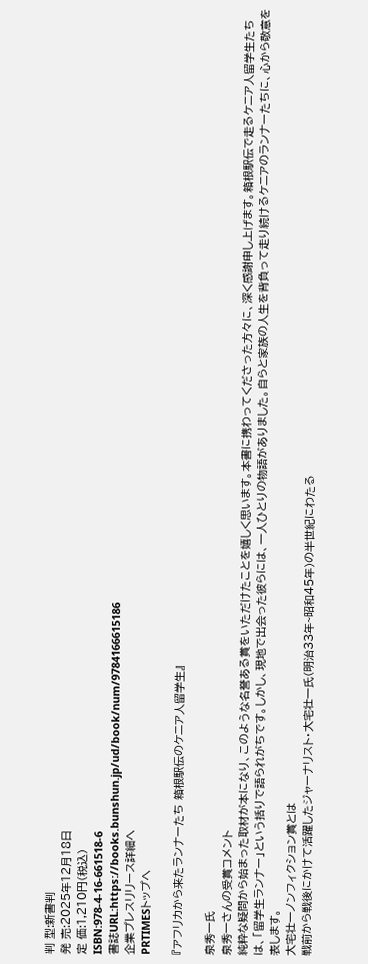判 型:新書判
発 売:2025年12月18日
定 価:1,210円(税込)
ISBN:978-4-16-661518-6
書誌URL:https://books.bunshun.jp/ud/book/num/9784166615186
企業プレスリリース詳細へ
PRTIMESトップへ

『アフリカから来たランナーたち 箱根駅伝のケニア人留学生』

泉秀一氏
泉秀一さんの受賞コメント
純粋な疑問から始まった取材が本になり、このような名誉ある賞をいただけたことを嬉しく思います。本書に携わってくださった方々に、深く感謝申し上げます。箱根駅伝で走るケニア人留学生たちは、「留学生ランナー」という括りで語られがちです。しかし、現地で出会った彼らには、一人ひとりの物語がありました。自らと家族の人生を背負って走り続けるケニアのランナーたちに、心から敬意を表します。
大宅壮一ノンフィクション賞とは
戦前から戦後にかけて活躍したジャーナリスト・大宅壮一氏(明治33年~昭和45年)の半世紀にわたる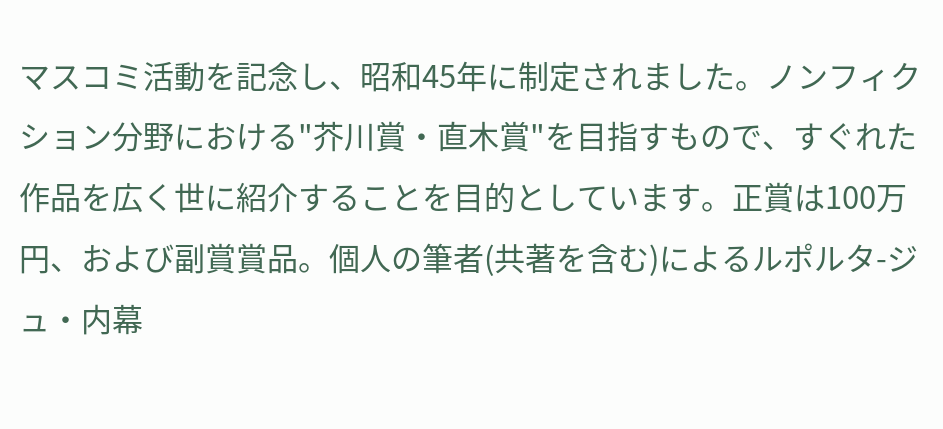マスコミ活動を記念し、昭和45年に制定されました。ノンフィクション分野における"芥川賞・直木賞"を目指すもので、すぐれた作品を広く世に紹介することを目的としています。正賞は100万円、および副賞賞品。個人の筆者(共著を含む)によるルポルタ-ジュ・内幕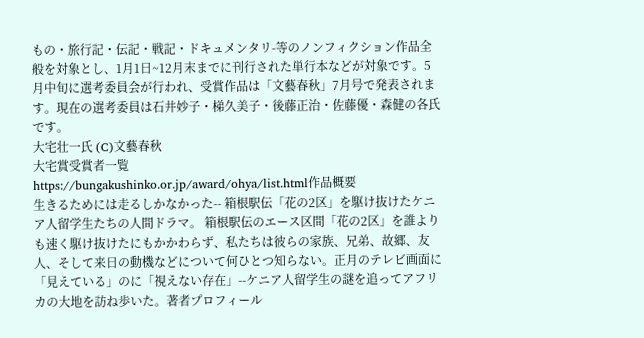もの・旅行記・伝記・戦記・ドキュメンタリ-等のノンフィクション作品全般を対象とし、1月1日~12月末までに刊行された単行本などが対象です。5月中旬に選考委員会が行われ、受賞作品は「文藝春秋」7月号で発表されます。現在の選考委員は石井妙子・梯久美子・後藤正治・佐藤優・森健の各氏です。
大宅壮一氏 (C)文藝春秋
大宅賞受賞者一覧
https://bungakushinko.or.jp/award/ohya/list.html作品概要
生きるためには走るしかなかった-- 箱根駅伝「花の2区」を駆け抜けたケニア人留学生たちの人間ドラマ。 箱根駅伝のエース区間「花の2区」を誰よりも速く駆け抜けたにもかかわらず、私たちは彼らの家族、兄弟、故郷、友人、そして来日の動機などについて何ひとつ知らない。正月のテレビ画面に「見えている」のに「視えない存在」--ケニア人留学生の謎を追ってアフリカの大地を訪ね歩いた。著者プロフィール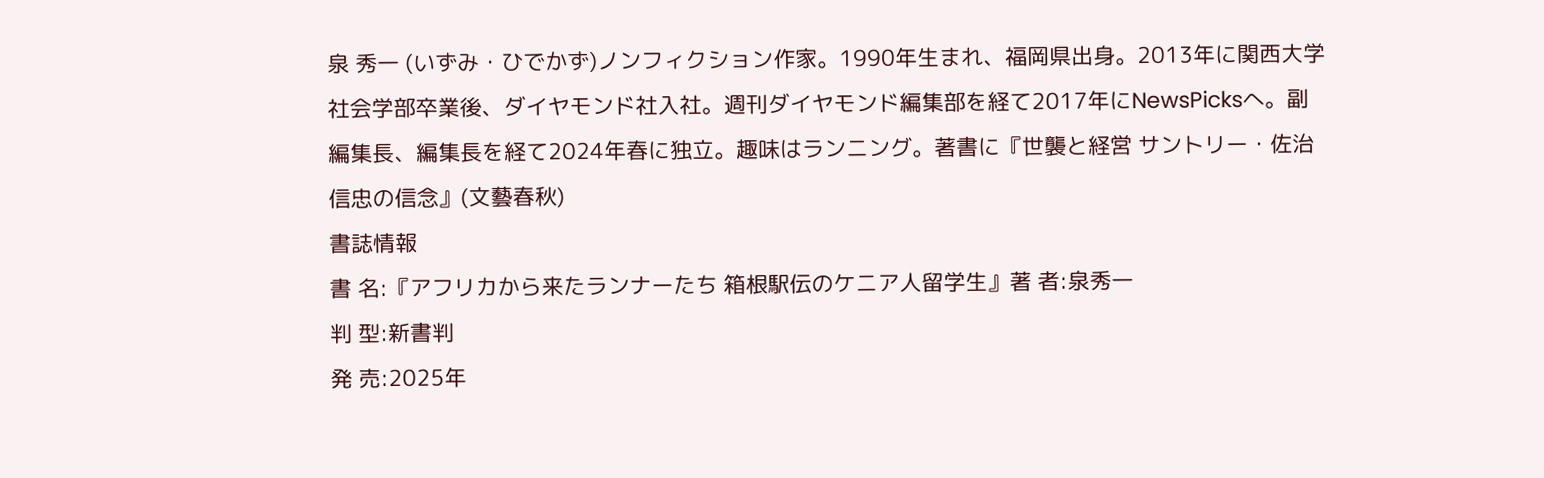泉 秀一 (いずみ・ひでかず)ノンフィクション作家。1990年生まれ、福岡県出身。2013年に関西大学社会学部卒業後、ダイヤモンド社入社。週刊ダイヤモンド編集部を経て2017年にNewsPicksへ。副編集長、編集長を経て2024年春に独立。趣味はランニング。著書に『世襲と経営 サントリー・佐治信忠の信念』(文藝春秋)
書誌情報
書 名:『アフリカから来たランナーたち 箱根駅伝のケニア人留学生』著 者:泉秀一
判 型:新書判
発 売:2025年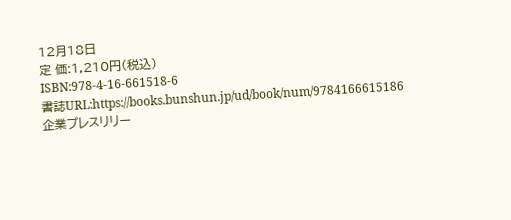12月18日
定 価:1,210円(税込)
ISBN:978-4-16-661518-6
書誌URL:https://books.bunshun.jp/ud/book/num/9784166615186
企業プレスリリー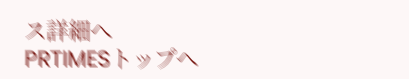ス詳細へ
PRTIMESトップへ